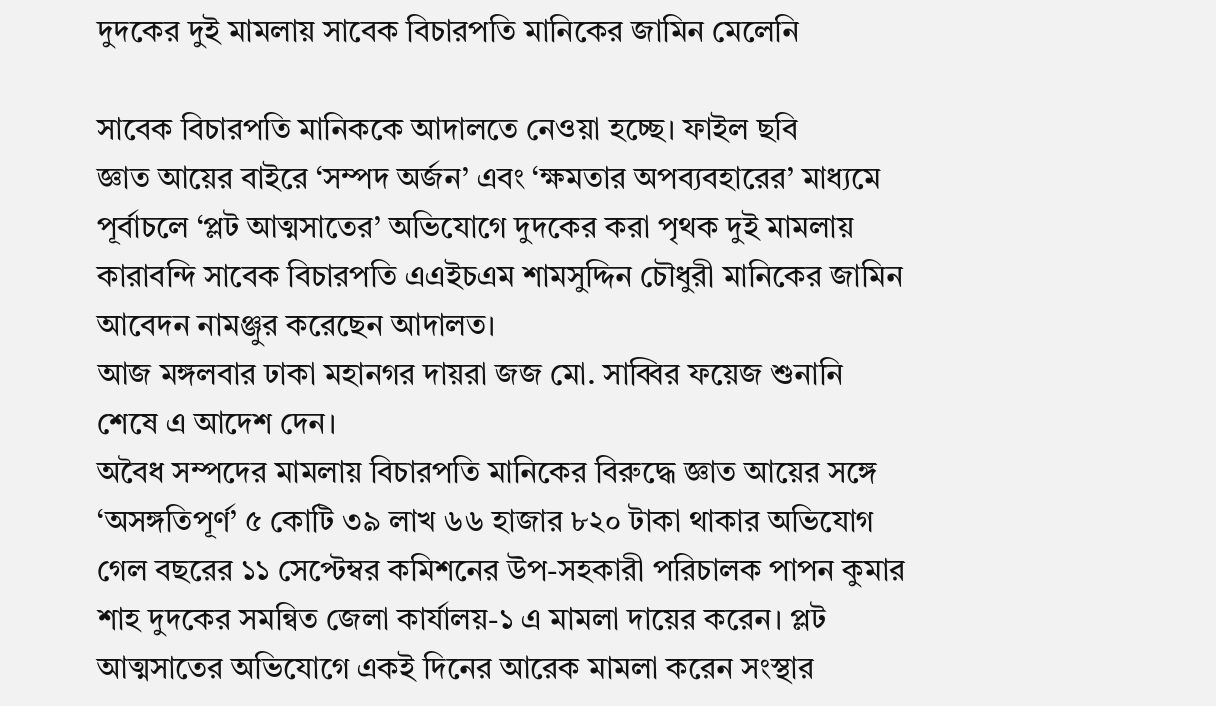দুদকের দুই মামলায় সাবেক বিচারপতি মানিকের জামিন মেলেনি

সাবেক বিচারপতি মানিককে আদালতে নেওয়া হচ্ছে। ফাইল ছবি
জ্ঞাত আয়ের বাইরে ‘সম্পদ অর্জন’ এবং ‘ক্ষমতার অপব্যবহারের’ মাধ্যমে পূর্বাচলে ‘প্লট আত্মসাতের’ অভিযোগে দুদকের করা পৃথক দুই মামলায় কারাবন্দি সাবেক বিচারপতি এএইচএম শামসুদ্দিন চৌধুরী মানিকের জামিন আবেদন নামঞ্জুর করেছেন আদালত।
আজ মঙ্গলবার ঢাকা মহানগর দায়রা জজ মো. সাব্বির ফয়েজ শুনানি শেষে এ আদেশ দেন।
অবৈধ সম্পদের মামলায় বিচারপতি মানিকের বিরুদ্ধে জ্ঞাত আয়ের সঙ্গে ‘অসঙ্গতিপূর্ণ’ ৫ কোটি ৩৯ লাখ ৬৬ হাজার ৮২০ টাকা থাকার অভিযোগ গেল বছরের ১১ সেপ্টেম্বর কমিশনের উপ-সহকারী পরিচালক পাপন কুমার শাহ দুদকের সমন্বিত জেলা কার্যালয়-১ এ মামলা দায়ের করেন। প্লট আত্মসাতের অভিযোগে একই দিনের আরেক মামলা করেন সংস্থার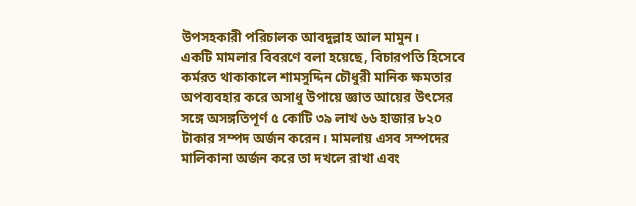উপসহকারী পরিচালক আবদুল্লাহ আল মামুন।
একটি মামলার বিবরণে বলা হয়েছে, বিচারপতি হিসেবে কর্মরত থাকাকালে শামসুদ্দিন চৌধুরী মানিক ক্ষমতার অপব্যবহার করে অসাধু উপায়ে জ্ঞাত আয়ের উৎসের সঙ্গে অসঙ্গতিপূর্ণ ৫ কোটি ৩৯ লাখ ৬৬ হাজার ৮২০ টাকার সম্পদ অর্জন করেন। মামলায় এসব সম্পদের মালিকানা অর্জন করে তা দখলে রাখা এবং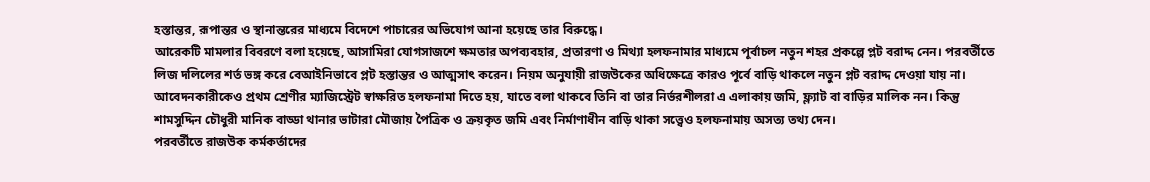হস্তান্তর, রূপান্তর ও স্থানান্তরের মাধ্যমে বিদেশে পাচারের অভিযোগ আনা হয়েছে তার বিরুদ্ধে।
আরেকটি মামলার বিবরণে বলা হয়েছে, আসামিরা যোগসাজশে ক্ষমতার অপব্যবহার, প্রতারণা ও মিথ্যা হলফনামার মাধ্যমে পূর্বাচল নতুন শহর প্রকল্পে প্লট বরাদ্দ নেন। পরবর্তীতে লিজ দলিলের শর্ত ভঙ্গ করে বেআইনিভাবে প্লট হস্তান্তর ও আত্মসাৎ করেন। নিয়ম অনুযায়ী রাজউকের অধিক্ষেত্রে কারও পূর্বে বাড়ি থাকলে নতুন প্লট বরাদ্দ দেওয়া যায় না।
আবেদনকারীকেও প্রথম শ্রেণীর ম্যাজিস্ট্রেট স্বাক্ষরিত হলফনামা দিতে হয়, যাতে বলা থাকবে তিনি বা তার নির্ভরশীলরা এ এলাকায় জমি, ফ্ল্যাট বা বাড়ির মালিক নন। কিন্তু শামসুদ্দিন চৌধুরী মানিক বাড্ডা থানার ভাটারা মৌজায় পৈত্রিক ও ক্রয়কৃত জমি এবং নির্মাণাধীন বাড়ি থাকা সত্ত্বেও হলফনামায় অসত্য তথ্য দেন।
পরবর্তীতে রাজউক কর্মকর্তাদের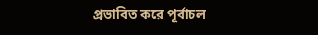প্রভাবিত করে পূর্বাচল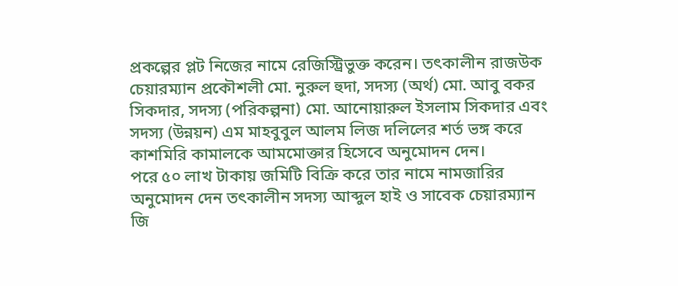প্রকল্পের প্লট নিজের নামে রেজিস্ট্রিভুক্ত করেন। তৎকালীন রাজউক চেয়ারম্যান প্রকৌশলী মো. নুরুল হুদা, সদস্য (অর্থ) মো. আবু বকর সিকদার, সদস্য (পরিকল্পনা) মো. আনোয়ারুল ইসলাম সিকদার এবং সদস্য (উন্নয়ন) এম মাহবুবুল আলম লিজ দলিলের শর্ত ভঙ্গ করে কাশমিরি কামালকে আমমোক্তার হিসেবে অনুমোদন দেন।
পরে ৫০ লাখ টাকায় জমিটি বিক্রি করে তার নামে নামজারির অনুমোদন দেন তৎকালীন সদস্য আব্দুল হাই ও সাবেক চেয়ারম্যান জি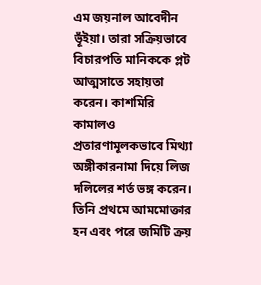এম জয়নাল আবেদীন ভূঁইয়া। তারা সক্রিয়ভাবে বিচারপতি মানিককে প্লট আত্মসাতে সহায়তা করেন। কাশমিরি কামালও প্রতারণামূলকভাবে মিথ্যা অঙ্গীকারনামা দিয়ে লিজ দলিলের শর্ত ভঙ্গ করেন। তিনি প্রথমে আমমোক্তার হন এবং পরে জমিটি ক্রয়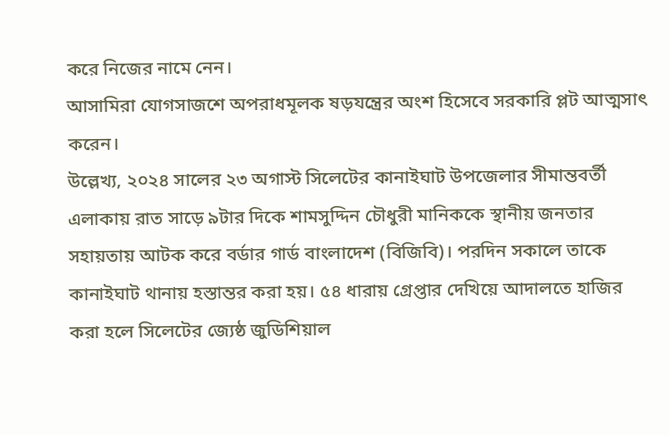করে নিজের নামে নেন।
আসামিরা যোগসাজশে অপরাধমূলক ষড়যন্ত্রের অংশ হিসেবে সরকারি প্লট আত্মসাৎ করেন।
উল্লেখ্য, ২০২৪ সালের ২৩ অগাস্ট সিলেটের কানাইঘাট উপজেলার সীমান্তবর্তী এলাকায় রাত সাড়ে ৯টার দিকে শামসুদ্দিন চৌধুরী মানিককে স্থানীয় জনতার সহায়তায় আটক করে বর্ডার গার্ড বাংলাদেশ (বিজিবি)। পরদিন সকালে তাকে কানাইঘাট থানায় হস্তান্তর করা হয়। ৫৪ ধারায় গ্রেপ্তার দেখিয়ে আদালতে হাজির করা হলে সিলেটের জ্যেষ্ঠ জুডিশিয়াল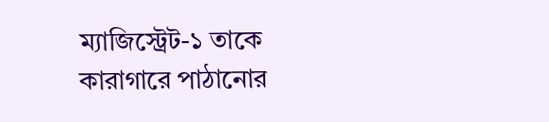ম্যাজিস্ট্রেট-১ তাকে কারাগারে পাঠানোর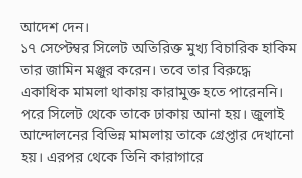আদেশ দেন।
১৭ সেপ্টেম্বর সিলেট অতিরিক্ত মুখ্য বিচারিক হাকিম তার জামিন মঞ্জুর করেন। তবে তার বিরুদ্ধে একাধিক মামলা থাকায় কারামুক্ত হতে পারেননি। পরে সিলেট থেকে তাকে ঢাকায় আনা হয়। জুলাই আন্দোলনের বিভিন্ন মামলায় তাকে গ্রেপ্তার দেখানো হয়। এরপর থেকে তিনি কারাগারে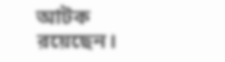আটক রয়েছেন।